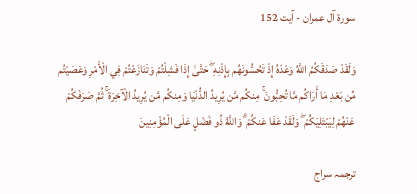سورة آل عمران - آیت 152

وَلَقَدْ صَدَقَكُمُ اللَّهُ وَعْدَهُ إِذْ تَحُسُّونَهُم بِإِذْنِهِ ۖ حَتَّىٰ إِذَا فَشِلْتُمْ وَتَنَازَعْتُمْ فِي الْأَمْرِ وَعَصَيْتُم مِّن بَعْدِ مَا أَرَاكُم مَّا تُحِبُّونَ ۚ مِنكُم مَّن يُرِيدُ الدُّنْيَا وَمِنكُم مَّن يُرِيدُ الْآخِرَةَ ۚ ثُمَّ صَرَفَكُمْ عَنْهُمْ لِيَبْتَلِيَكُمْ ۖ وَلَقَدْ عَفَا عَنكُمْ ۗ وَاللَّهُ ذُو فَضْلٍ عَلَى الْمُؤْمِنِينَ

ترجمہ سراج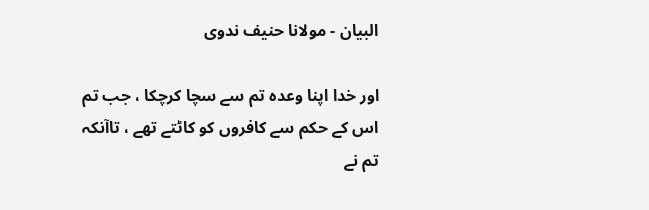البیان - مولانا حنیف ندوی

اور خدا اپنا وعدہ تم سے سچا کرچکا ، جب تم اس کے حکم سے کافروں کو کاٹتے تھے ، تاآنکہ تم نے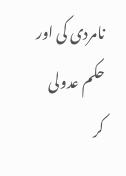نامردی کی اور حکم عدولی کر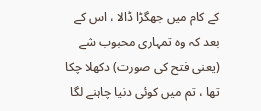کے کام میں جھگڑا ڈالا ، اس کے بعد کہ وہ تمہاری محبوب شے (یعنی فتح کی صورت) دکھلا چکا تھا ، تم میں کوئی دنیا چاہنے لگا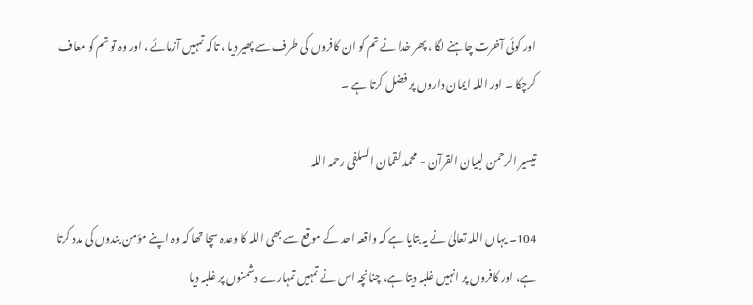اور کوئی آخرت چاہنے لگا ، پھر خدا نے تم کو ان کافروں کی طرف سے پھیر دیا ، تاکہ تمہیں آزمائے ، اور وہ تو تم کو معاف کرچکا ۔ اور اللہ ایمان داروں پر فضل کرتا ہے ۔

تیسیر الرحمن لبیان القرآن - محمد لقمان السلفی رحمہ اللہ

104۔ یہاں اللہ تعالیٰ نے یہ بتایا ہے کہ واقعہ احد کے موقع سے بھی اللہ کا وعدہ سچا تھا کہ وہ اپنے مؤمن بندوں کی مدد کرتا ہے، اور کافروں پر انہیں غلبہ دیتا ہے، چنانچہ اس نے تمہیں تمہارے دشمنوں پر غلبہ دیا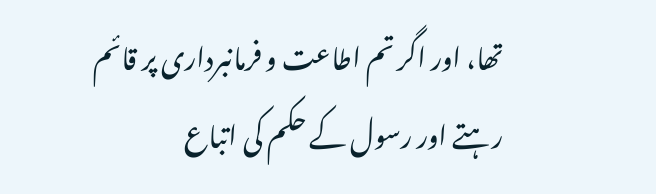تھا، اور اگر تم اطاعت و فرمانبرداری پر قائم رہتے اور رسول کے حکم کی اتباع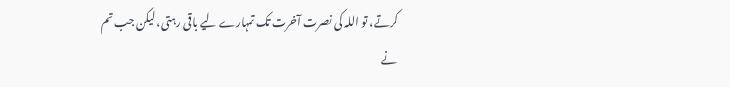کرتے، تو اللہ کی نصرت آخرت تک تمہارے لیے باقی رہتی، لیکن جب تم نے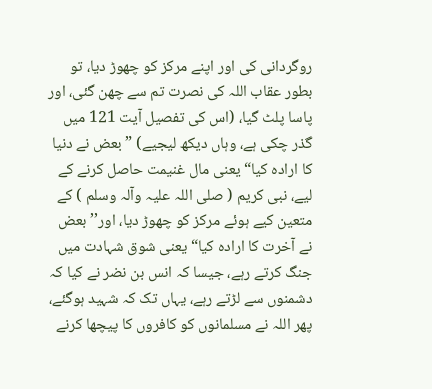روگردانی کی اور اپنے مرکز کو چھوڑ دیا، تو بطور عقاب اللہ کی نصرت تم سے چھن گئی، اور پاسا پلٹ گیا، (اس کی تفصیل آیت 121 میں گذر چکی ہے، وہاں دیکھ لیجیے) ” بعض نے دنیا کا ارادہ کیا“ یعنی مال غنیمت حاصل کرنے کے لیے، نبی کریم ( صلی اللہ علیہ وآلہ وسلم ) کے متعین کیے ہوئے مرکز کو چھوڑ دیا، اور’’ بعض نے آخرت کا ارادہ کیا“ یعنی شوق شہادت میں جنگ کرتے رہے، جیسا کہ انس بن نضر نے کیا کہ دشمنوں سے لڑتے رہے، یہاں تک کہ شہید ہوگئے، پھر اللہ نے مسلمانوں کو کافروں کا پیچھا کرنے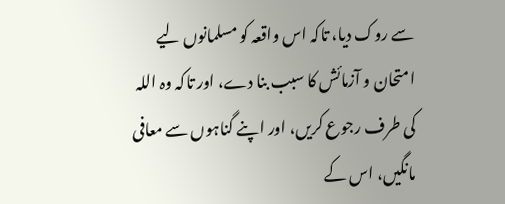سے روک دیا، تاکہ اس واقعہ کو مسلمانوں لیے امتحان و آزمائش کا سبب بنا دے، اور تاکہ وہ اللہ کی طرف رجوع کریں، اور اپنے گناہوں سے معافی مانگیں، اس کے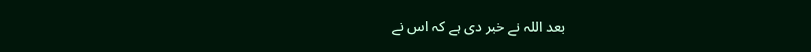بعد اللہ نے خبر دی ہے کہ اس نے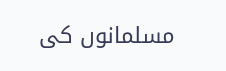مسلمانوں کی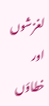لغزشوں اور خطاؤں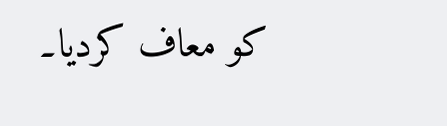کو معاف کردیا۔